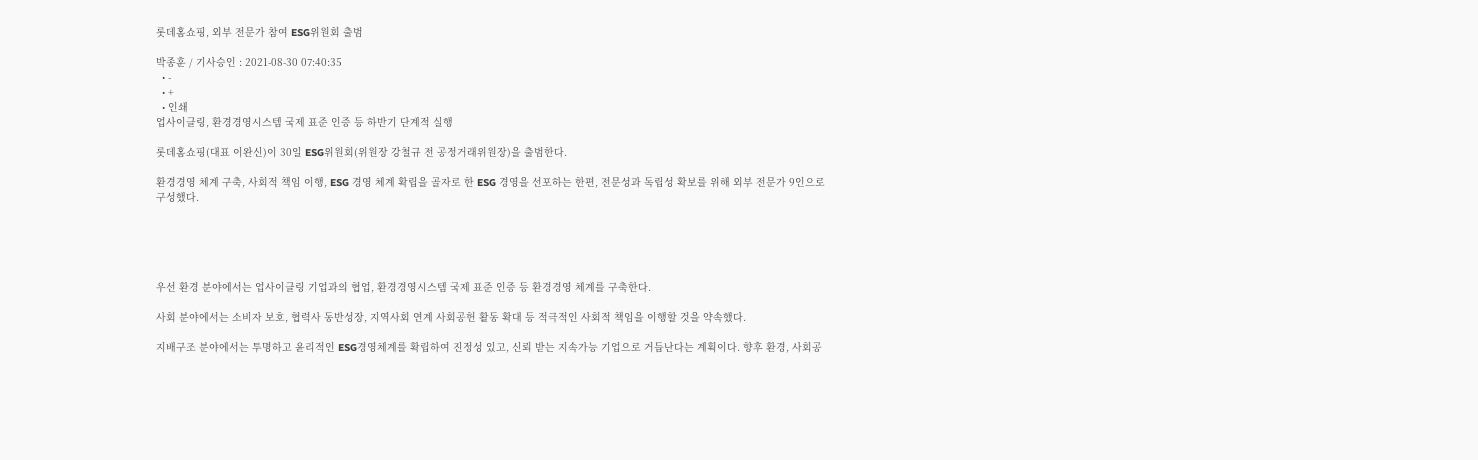롯데홈쇼핑, 외부 전문가 참여 ESG위원회 출범

박종훈 / 기사승인 : 2021-08-30 07:40:35
  • -
  • +
  • 인쇄
업사이클링, 환경경영시스템 국제 표준 인증 등 하반기 단계적 실행

롯데홈쇼핑(대표 이완신)이 30일 ESG위원회(위원장 강철규 전 공정거래위원장)을 출범한다.

환경경영 체계 구축, 사회적 책임 이행, ESG 경영 체계 확립을 골자로 한 ESG 경영을 선포하는 한편, 전문성과 독립성 확보를 위해 외부 전문가 9인으로 구성했다.





우선 환경 분야에서는 업사이클링 기업과의 협업, 환경경영시스템 국제 표준 인증 등 환경경영 체계를 구축한다.

사회 분야에서는 소비자 보호, 협력사 동반성장, 지역사회 연계 사회공헌 활동 확대 등 적극적인 사회적 책임을 이행할 것을 약속했다.

지배구조 분야에서는 투명하고 윤리적인 ESG경영체계를 확립하여 진정성 있고, 신뢰 받는 지속가능 기업으로 거듭난다는 계획이다. 향후 환경, 사회공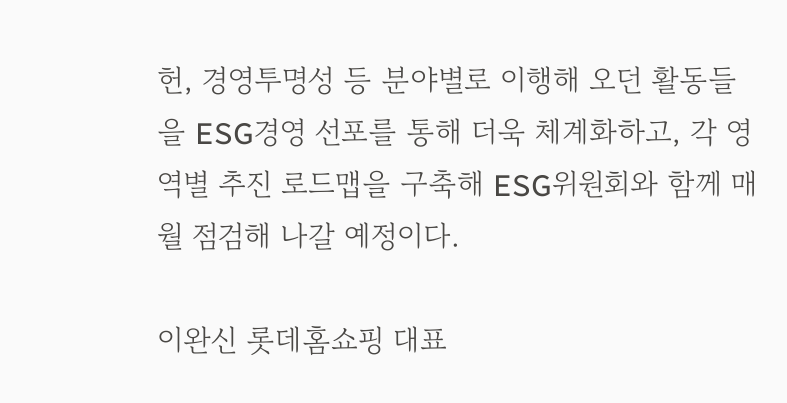헌, 경영투명성 등 분야별로 이행해 오던 활동들을 ESG경영 선포를 통해 더욱 체계화하고, 각 영역별 추진 로드맵을 구축해 ESG위원회와 함께 매월 점검해 나갈 예정이다.

이완신 롯데홈쇼핑 대표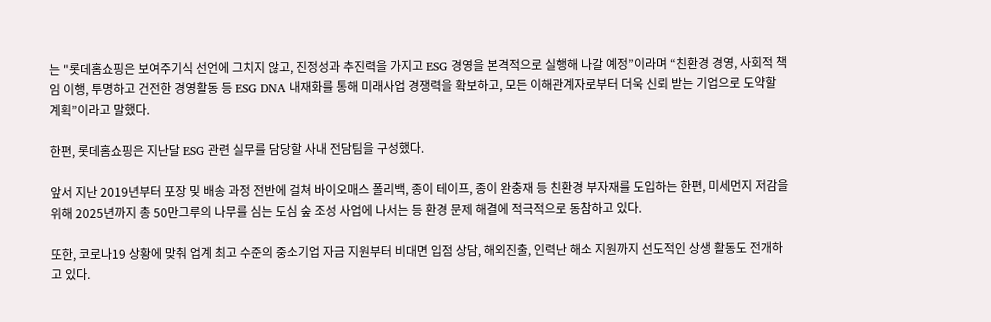는 "롯데홈쇼핑은 보여주기식 선언에 그치지 않고, 진정성과 추진력을 가지고 ESG 경영을 본격적으로 실행해 나갈 예정”이라며 “친환경 경영, 사회적 책임 이행, 투명하고 건전한 경영활동 등 ESG DNA 내재화를 통해 미래사업 경쟁력을 확보하고, 모든 이해관계자로부터 더욱 신뢰 받는 기업으로 도약할 계획”이라고 말했다.

한편, 롯데홈쇼핑은 지난달 ESG 관련 실무를 담당할 사내 전담팀을 구성했다.

앞서 지난 2019년부터 포장 밎 배송 과정 전반에 걸쳐 바이오매스 폴리백, 종이 테이프, 종이 완충재 등 친환경 부자재를 도입하는 한편, 미세먼지 저감을 위해 2025년까지 총 50만그루의 나무를 심는 도심 숲 조성 사업에 나서는 등 환경 문제 해결에 적극적으로 동참하고 있다.

또한, 코로나19 상황에 맞춰 업계 최고 수준의 중소기업 자금 지원부터 비대면 입점 상담, 해외진출, 인력난 해소 지원까지 선도적인 상생 활동도 전개하고 있다.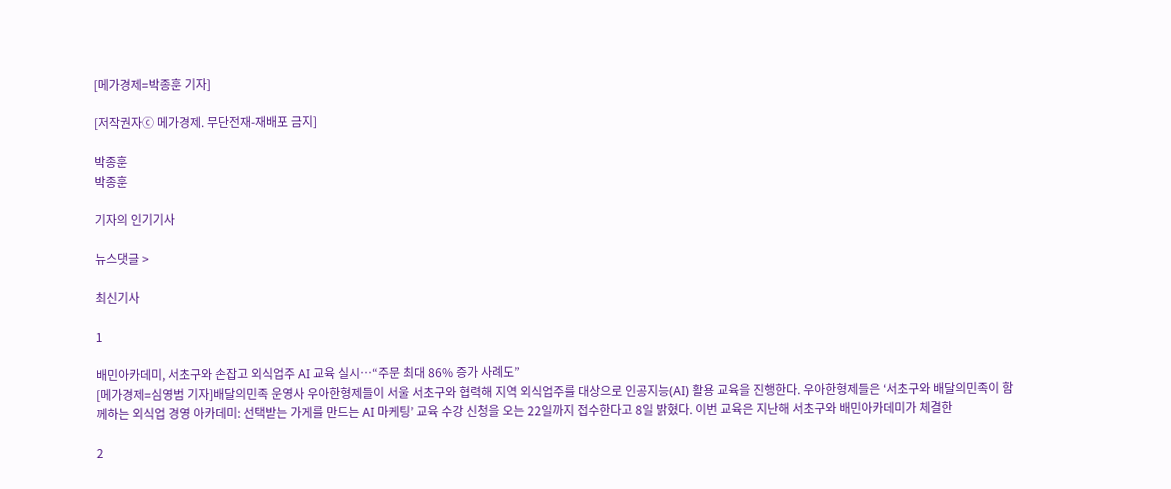[메가경제=박종훈 기자]

[저작권자ⓒ 메가경제. 무단전재-재배포 금지]

박종훈
박종훈

기자의 인기기사

뉴스댓글 >

최신기사

1

배민아카데미, 서초구와 손잡고 외식업주 AI 교육 실시…“주문 최대 86% 증가 사례도”
[메가경제=심영범 기자]배달의민족 운영사 우아한형제들이 서울 서초구와 협력해 지역 외식업주를 대상으로 인공지능(AI) 활용 교육을 진행한다. 우아한형제들은 ‘서초구와 배달의민족이 함께하는 외식업 경영 아카데미: 선택받는 가게를 만드는 AI 마케팅’ 교육 수강 신청을 오는 22일까지 접수한다고 8일 밝혔다. 이번 교육은 지난해 서초구와 배민아카데미가 체결한

2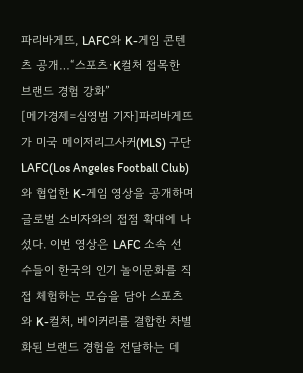파리바게뜨, LAFC와 K-게임 콘텐츠 공개…“스포츠·K컬처 접목한 브랜드 경험 강화”
[메가경제=심영범 기자]파리바게뜨가 미국 메이저리그사커(MLS) 구단 LAFC(Los Angeles Football Club)와 협업한 K-게임 영상을 공개하며 글로벌 소비자와의 접점 확대에 나섰다. 이번 영상은 LAFC 소속 선수들이 한국의 인기 놀이문화를 직접 체험하는 모습을 담아 스포츠와 K-컬처, 베이커리를 결합한 차별화된 브랜드 경험을 전달하는 데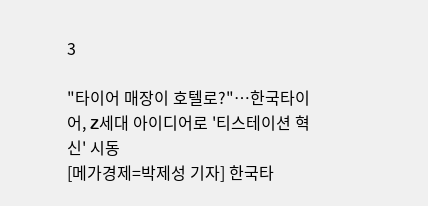3

"타이어 매장이 호텔로?"…한국타이어, Z세대 아이디어로 '티스테이션 혁신' 시동
[메가경제=박제성 기자] 한국타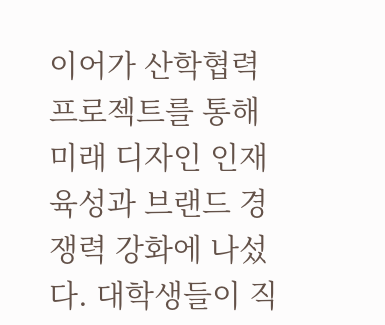이어가 산학협력 프로젝트를 통해 미래 디자인 인재 육성과 브랜드 경쟁력 강화에 나섰다. 대학생들이 직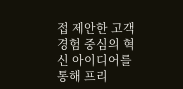접 제안한 고객 경험 중심의 혁신 아이디어를 통해 프리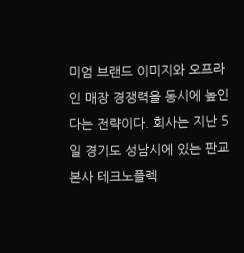미엄 브랜드 이미지와 오프라인 매장 경쟁력을 동시에 높인다는 전략이다. 회사는 지난 5일 경기도 성남시에 있는 판교 본사 테크노플렉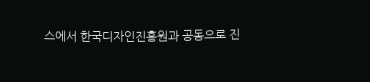스에서 한국디자인진흥원과 공동으로 진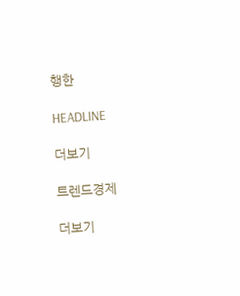행한

HEADLINE

더보기

트렌드경제

더보기